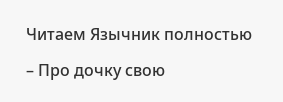Читаем Язычник полностью

– Про дочку свою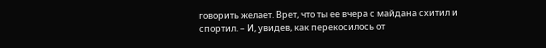говорить желает. Врет, что ты ее вчера с майдана схитил и спортил. – И, увидев, как перекосилось от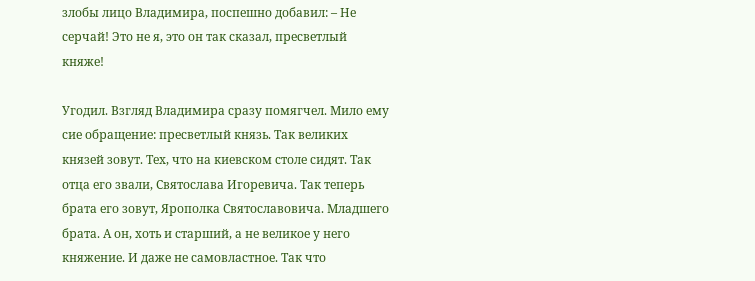злобы лицо Владимира, поспешно добавил: – Не серчай! Это не я, это он так сказал, пресветлый княже!

Угодил. Взгляд Владимира сразу помягчел. Мило ему сие обращение: пресветлый князь. Так великих князей зовут. Тех, что на киевском столе сидят. Так отца его звали, Святослава Игоревича. Так теперь брата его зовут, Ярополка Святославовича. Младшего брата. А он, хоть и старший, а не великое у него княжение. И даже не самовластное. Так что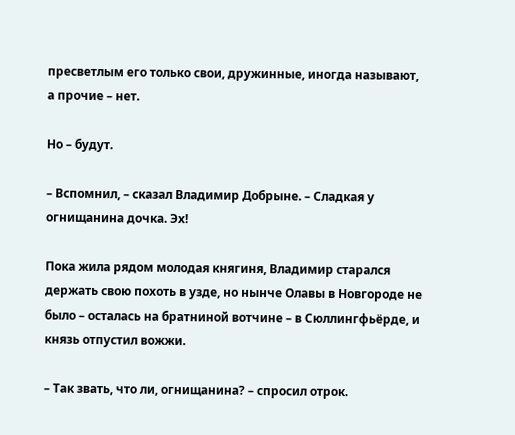пресветлым его только свои, дружинные, иногда называют, а прочие – нет.

Но – будут.

– Вспомнил, – сказал Владимир Добрыне. – Сладкая у огнищанина дочка. Эх!

Пока жила рядом молодая княгиня, Владимир старался держать свою похоть в узде, но нынче Олавы в Новгороде не было – осталась на братниной вотчине – в Сюллингфьёрде, и князь отпустил вожжи.

– Так звать, что ли, огнищанина? – спросил отрок.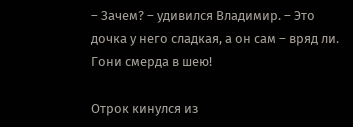– Зачем? – удивился Владимир. – Это дочка у него сладкая, а он сам – вряд ли. Гони смерда в шею!

Отрок кинулся из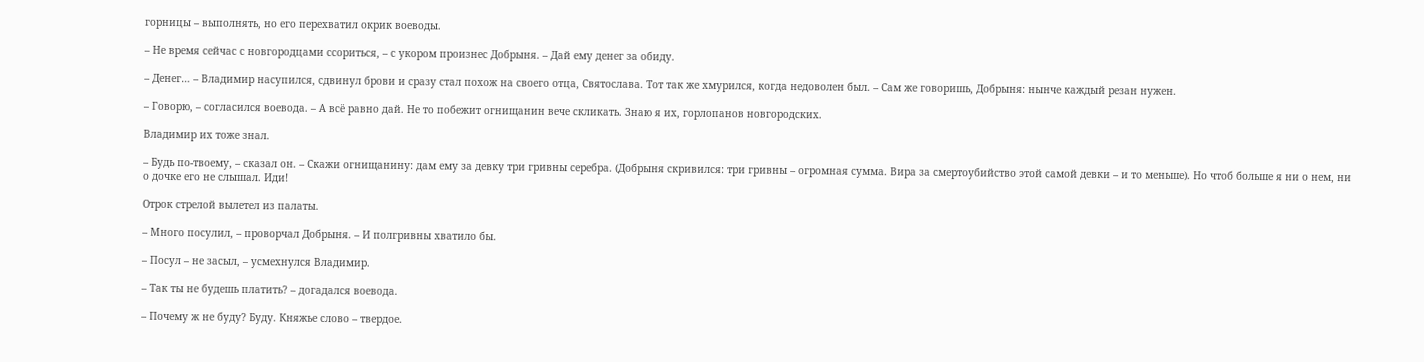горницы – выполнять, но его перехватил окрик воеводы.

– Не время сейчас с новгородцами ссориться, – с укором произнес Добрыня. – Дай ему денег за обиду.

– Денег… – Владимир насупился, сдвинул брови и сразу стал похож на своего отца, Святослава. Тот так же хмурился, когда недоволен был. – Сам же говоришь, Добрыня: нынче каждый резан нужен.

– Говорю, – согласился воевода. – А всё равно дай. Не то побежит огнищанин вече скликать. Знаю я их, горлопанов новгородских.

Владимир их тоже знал.

– Будь по-твоему, – сказал он. – Скажи огнищанину: дам ему за девку три гривны серебра. (Добрыня скривился: три гривны – огромная сумма. Вира за смертоубийство этой самой девки – и то меньше). Но чтоб больше я ни о нем, ни о дочке его не слышал. Иди!

Отрок стрелой вылетел из палаты.

– Много посулил, – проворчал Добрыня. – И полгривны хватило бы.

– Посул – не засыл, – усмехнулся Владимир.

– Так ты не будешь платить? – догадался воевода.

– Почему ж не буду? Буду. Княжье слово – твердое.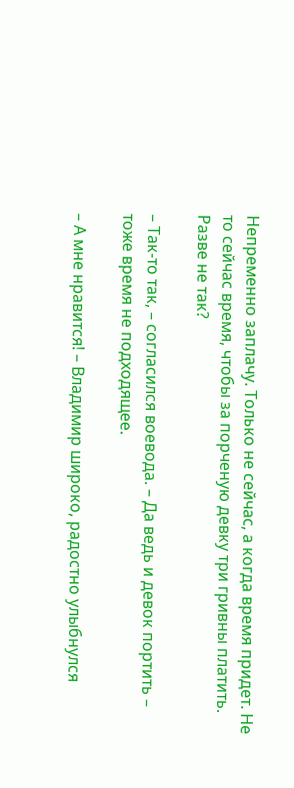Непременно заплачу. Только не сейчас, а когда время придет. Не то сейчас время, чтобы за порченую девку три гривны платить. Разве не так?

– Так-то так, – согласился воевода. – Да ведь и девок портить – тоже время не подходящее.

– А мне нравится! – Владимир широко, радостно улыбнулся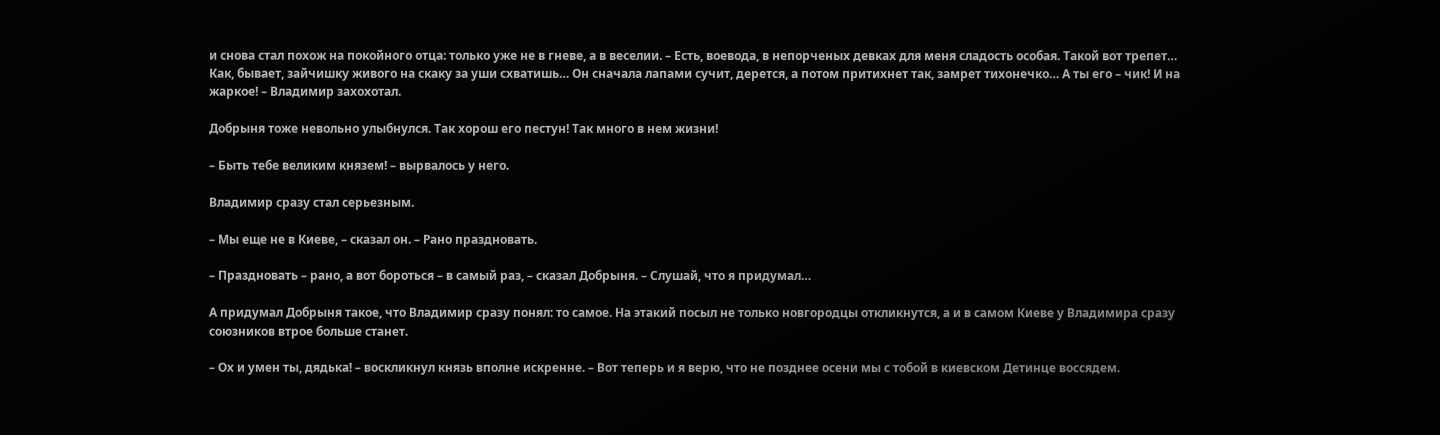и снова стал похож на покойного отца: только уже не в гневе, а в веселии. – Есть, воевода, в непорченых девках для меня сладость особая. Такой вот трепет… Как, бывает, зайчишку живого на скаку за уши схватишь… Он сначала лапами сучит, дерется, а потом притихнет так, замрет тихонечко… А ты его – чик! И на жаркое! – Владимир захохотал.

Добрыня тоже невольно улыбнулся. Так хорош его пестун! Так много в нем жизни!

– Быть тебе великим князем! – вырвалось у него.

Владимир сразу стал серьезным.

– Мы еще не в Киеве, – сказал он. – Рано праздновать.

– Праздновать – рано, а вот бороться – в самый раз, – сказал Добрыня. – Слушай, что я придумал…

А придумал Добрыня такое, что Владимир сразу понял: то самое. На этакий посыл не только новгородцы откликнутся, а и в самом Киеве у Владимира сразу союзников втрое больше станет.

– Ох и умен ты, дядька! – воскликнул князь вполне искренне. – Вот теперь и я верю, что не позднее осени мы с тобой в киевском Детинце воссядем.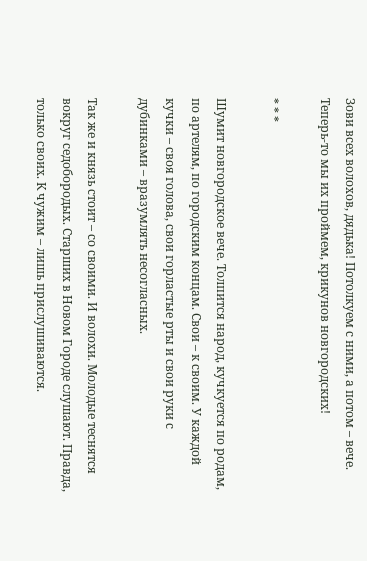Зови всех волохов, дядька! Потолкуем с ними, а потом – вече. Теперь-то мы их проймем, крикунов новгородских!

* * *

Шумит новгородское вече. Толпится народ, кучкуется по родам, по артелям, по городским концам. Свои – к своим. У каждой кучки – своя голова, свои горластые рты и свои руки с дубинками – вразумлять несогласных.

Так же и князь стоит – со своими. И волохи. Молодые теснятся вокруг седобородых. Старших в Новом Городе слушают. Правда, только своих. К чужим – лишь прислушиваются.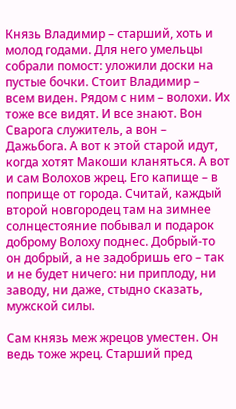Князь Владимир – старший, хоть и молод годами. Для него умельцы собрали помост: уложили доски на пустые бочки. Стоит Владимир – всем виден. Рядом с ним – волохи. Их тоже все видят. И все знают. Вон Сварога служитель, а вон – Дажьбога. А вот к этой старой идут, когда хотят Макоши кланяться. А вот и сам Волохов жрец. Его капище – в поприще от города. Считай, каждый второй новгородец там на зимнее солнцестояние побывал и подарок доброму Волоху поднес. Добрый-то он добрый, а не задобришь его – так и не будет ничего: ни приплоду, ни заводу, ни даже, стыдно сказать, мужской силы.

Сам князь меж жрецов уместен. Он ведь тоже жрец. Старший пред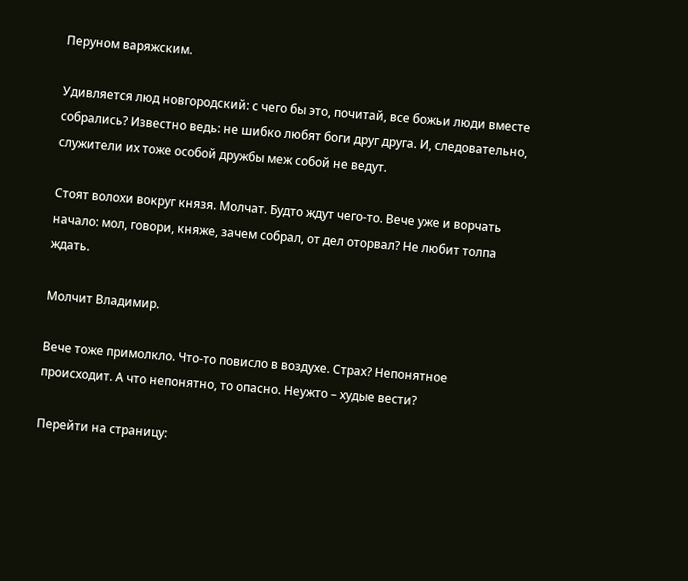Перуном варяжским.

Удивляется люд новгородский: с чего бы это, почитай, все божьи люди вместе собрались? Известно ведь: не шибко любят боги друг друга. И, следовательно, служители их тоже особой дружбы меж собой не ведут.

Стоят волохи вокруг князя. Молчат. Будто ждут чего-то. Вече уже и ворчать начало: мол, говори, княже, зачем собрал, от дел оторвал? Не любит толпа ждать.

Молчит Владимир.

Вече тоже примолкло. Что-то повисло в воздухе. Страх? Непонятное происходит. А что непонятно, то опасно. Неужто – худые вести?

Перейти на страницу: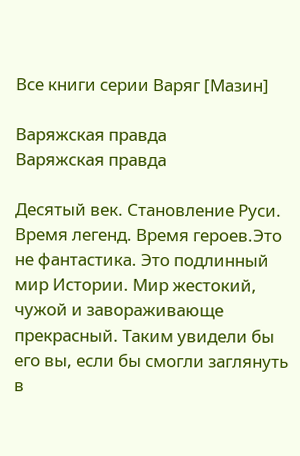Все книги серии Варяг [Мазин]

Варяжская правда
Варяжская правда

Десятый век. Становление Руси. Время легенд. Время героев.Это не фантастика. Это подлинный мир Истории. Мир жестокий, чужой и завораживающе прекрасный. Таким увидели бы его вы, если бы смогли заглянуть в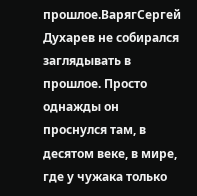прошлое.ВарягСергей Духарев не собирался заглядывать в прошлое. Просто однажды он проснулся там, в десятом веке, в мире, где у чужака только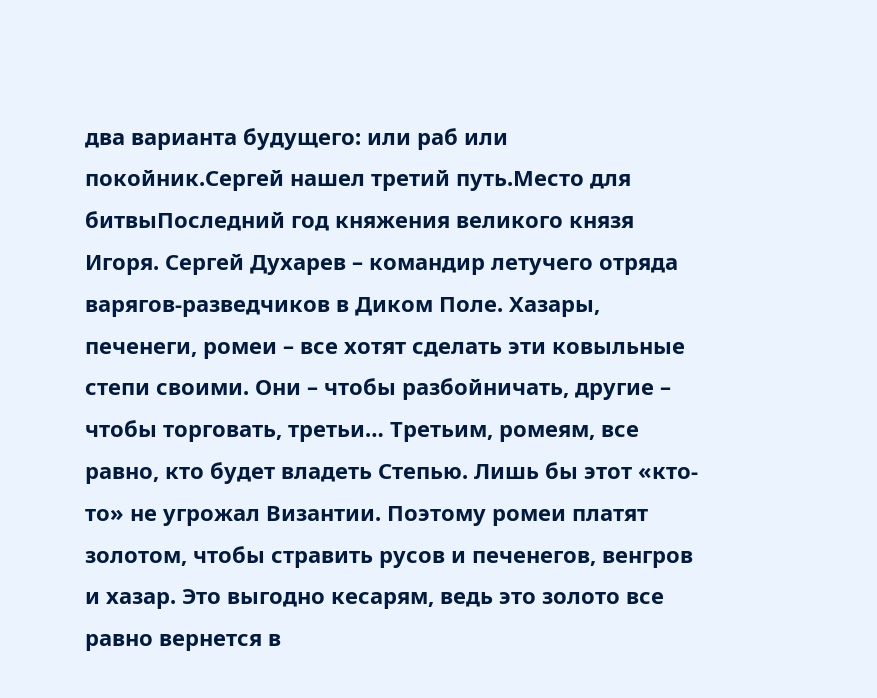два варианта будущего: или раб или покойник.Сергей нашел третий путь.Место для битвыПоследний год княжения великого князя Игоря. Сергей Духарев – командир летучего отряда варягов-разведчиков в Диком Поле. Хазары, печенеги, ромеи – все хотят сделать эти ковыльные степи своими. Они – чтобы разбойничать, другие – чтобы торговать, третьи… Третьим, ромеям, все равно, кто будет владеть Степью. Лишь бы этот «кто-то» не угрожал Византии. Поэтому ромеи платят золотом, чтобы стравить русов и печенегов, венгров и хазар. Это выгодно кесарям, ведь это золото все равно вернется в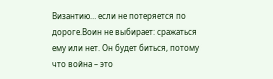Византию… если не потеряется по дороге.Воин не выбирает: сражаться ему или нет. Он будет биться, потому что война – это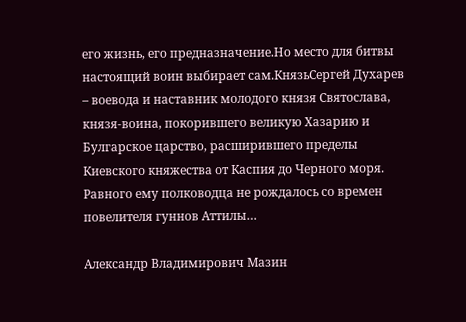его жизнь, его предназначение.Но место для битвы настоящий воин выбирает сам.КнязьСергей Духарев – воевода и наставник молодого князя Святослава, князя-воина, покорившего великую Хазарию и Булгарское царство, расширившего пределы Киевского княжества от Каспия до Черного моря. Равного ему полководца не рождалось со времен повелителя гуннов Аттилы…

Александр Владимирович Мазин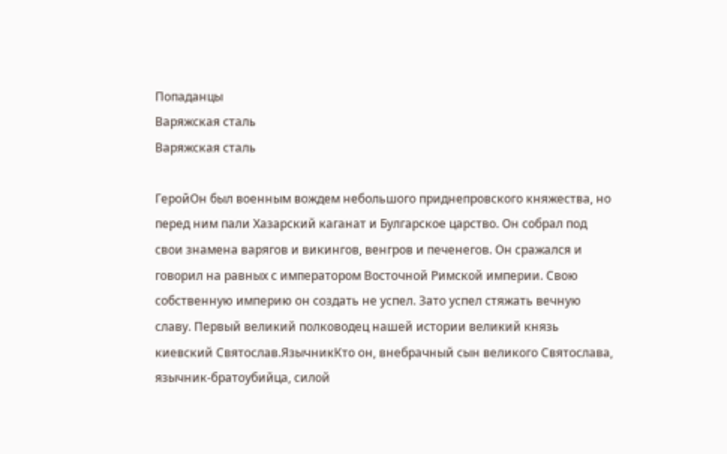Попаданцы
Варяжская сталь
Варяжская сталь

ГеройОн был военным вождем небольшого приднепровского княжества, но перед ним пали Хазарский каганат и Булгарское царство. Он собрал под свои знамена варягов и викингов, венгров и печенегов. Он сражался и говорил на равных с императором Восточной Римской империи. Свою собственную империю он создать не успел. Зато успел стяжать вечную славу. Первый великий полководец нашей истории великий князь киевский Святослав.ЯзычникКто он, внебрачный сын великого Святослава, язычник-братоубийца, силой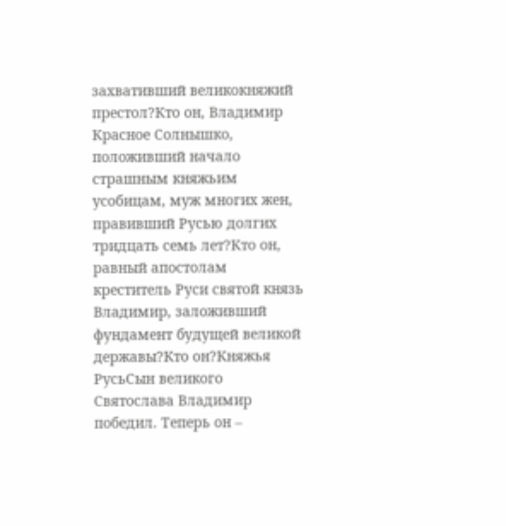захвативший великокняжий престол?Кто он, Владимир Красное Солнышко, положивший начало страшным княжьим усобицам, муж многих жен, правивший Русью долгих тридцать семь лет?Кто он, равный апостолам креститель Руси святой князь Владимир, заложивший фундамент будущей великой державы?Кто он?Княжья РусьСын великого Святослава Владимир победил. Теперь он –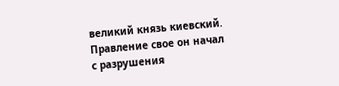великий князь киевский. Правление свое он начал с разрушения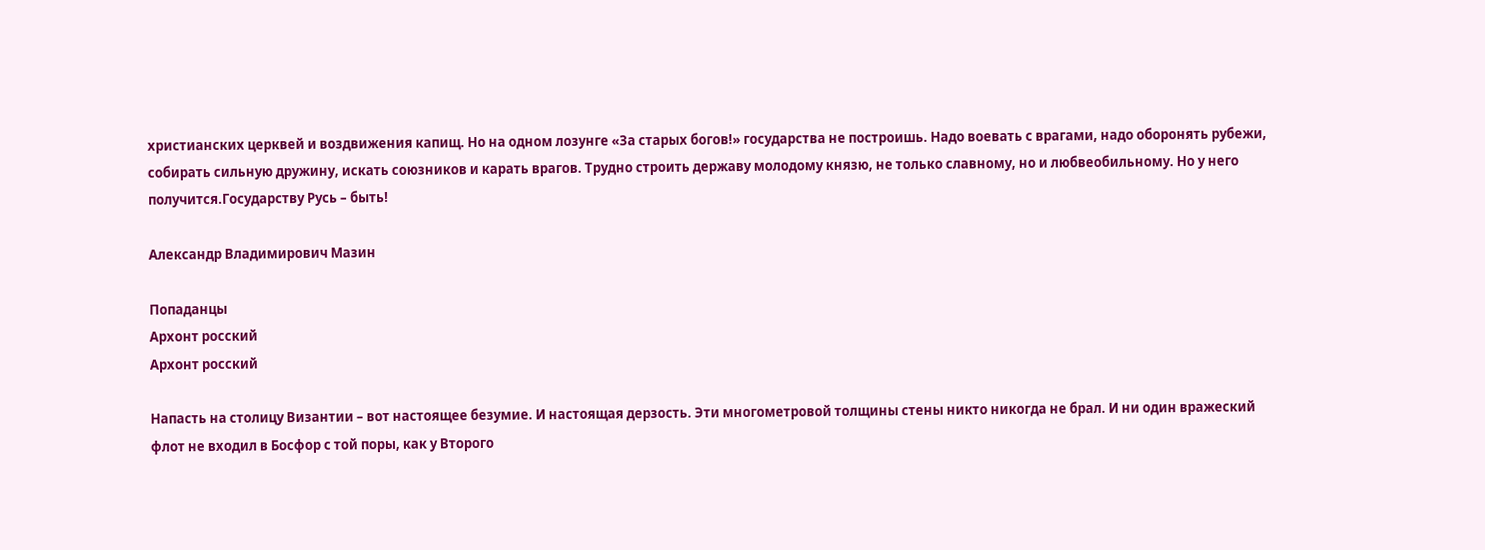христианских церквей и воздвижения капищ. Но на одном лозунге «За старых богов!» государства не построишь. Надо воевать с врагами, надо оборонять рубежи, собирать сильную дружину, искать союзников и карать врагов. Трудно строить державу молодому князю, не только славному, но и любвеобильному. Но у него получится.Государству Русь – быть!

Александр Владимирович Мазин

Попаданцы
Архонт росский
Архонт росский

Напасть на столицу Византии – вот настоящее безумие. И настоящая дерзость. Эти многометровой толщины стены никто никогда не брал. И ни один вражеский флот не входил в Босфор с той поры, как у Второго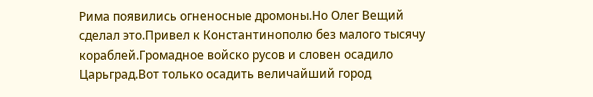Рима появились огненосные дромоны.Но Олег Вещий сделал это.Привел к Константинополю без малого тысячу кораблей.Громадное войско русов и словен осадило Царьград.Вот только осадить величайший город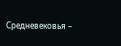Средневековья –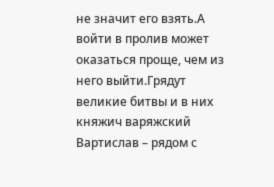не значит его взять.А войти в пролив может оказаться проще, чем из него выйти.Грядут великие битвы и в них княжич варяжский Вартислав – рядом с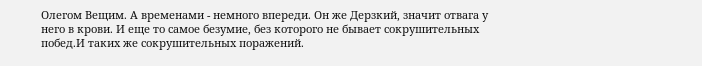Олегом Вещим. А временами - немного впереди. Он же Дерзкий, значит отвага у него в крови. И еще то самое безумие, без которого не бывает сокрушительных побед.И таких же сокрушительных поражений.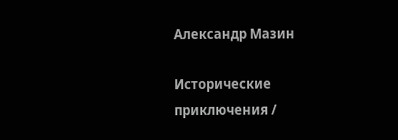Александр Мазин

Исторические приключения /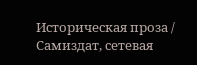Историческая проза / Самиздат, сетевая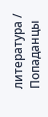литература / Попаданцы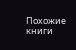Похожие книги